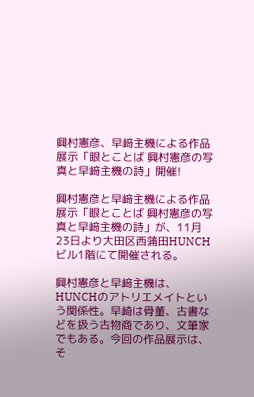興村憲彦、早﨑主機による作品展示「眼とことば 興村憲彦の写真と早﨑主機の詩」開催!

興村憲彦と早﨑主機による作品展示「眼とことば 興村憲彦の写真と早﨑主機の詩」が、11月23日より大田区西蒲田HUNCHビル1階にて開催される。

興村憲彦と早﨑主機は、HUNCHのアトリエメイトという関係性。早崎は骨董、古書などを扱う古物商であり、文筆家でもある。今回の作品展示は、そ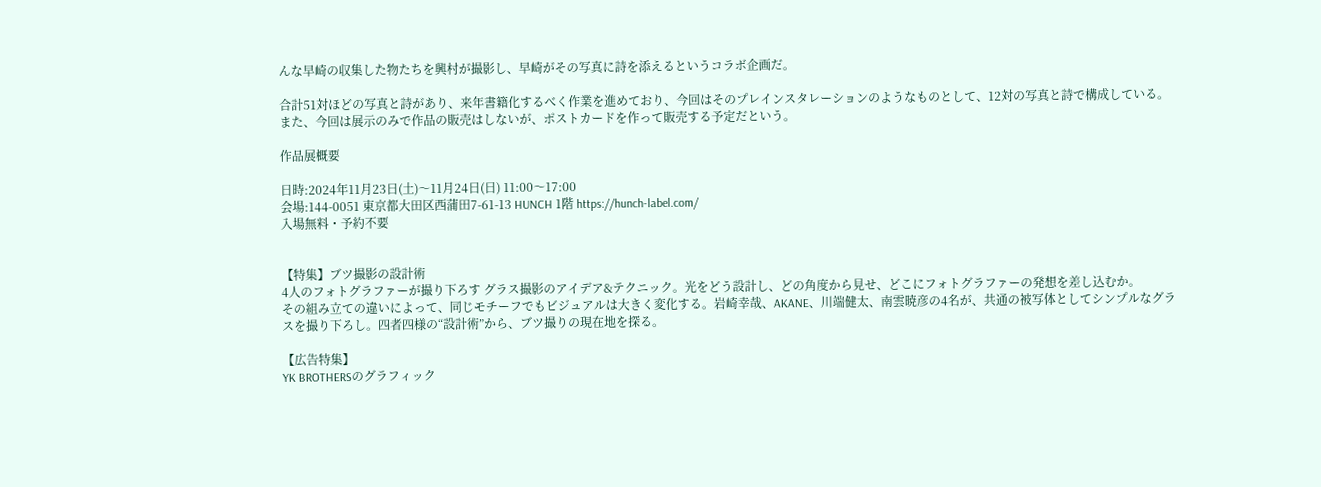んな早崎の収集した物たちを興村が撮影し、早崎がその写真に詩を添えるというコラボ企画だ。

合計51対ほどの写真と詩があり、来年書籍化するべく作業を進めており、今回はそのプレインスタレーションのようなものとして、12対の写真と詩で構成している。また、今回は展示のみで作品の販売はしないが、ポストカードを作って販売する予定だという。

作品展概要

日時:2024年11月23日(土)〜11月24日(日) 11:00〜17:00
会場:144-0051 東京都大田区西蒲田7-61-13 HUNCH 1階 https://hunch-label.com/
入場無料・予約不要


【特集】ブツ撮影の設計術
4人のフォトグラファーが撮り下ろす グラス撮影のアイデア&テクニック。光をどう設計し、どの角度から見せ、どこにフォトグラファーの発想を差し込むか。
その組み立ての違いによって、同じモチーフでもビジュアルは大きく変化する。岩崎幸哉、AKANE、川端健太、南雲暁彦の4名が、共通の被写体としてシンプルなグラスを撮り下ろし。四者四様の“設計術”から、ブツ撮りの現在地を探る。

【広告特集】
YK BROTHERSのグラフィック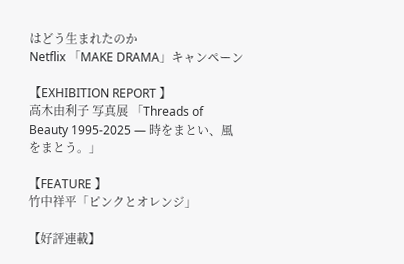はどう生まれたのか
Netflix 「MAKE DRAMA」キャンペーン

【EXHIBITION REPORT 】
高木由利子 写真展 「Threads of Beauty 1995-2025 ― 時をまとい、風をまとう。」

【FEATURE 】
竹中祥平「ピンクとオレンジ」

【好評連載】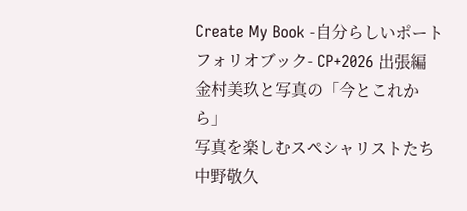Create My Book -自分らしいポートフォリオブック- CP+2026 出張編 金村美玖と写真の「今とこれから」
写真を楽しむスペシャリストたち 中野敬久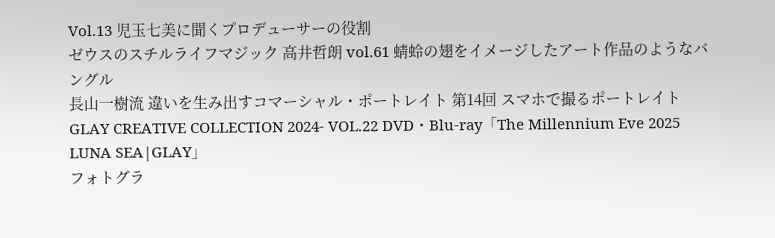Vol.13 児玉七美に聞くプロデューサーの役割
ゼウスのスチルライフマジック 高井哲朗 vol.61 蜻蛉の翅をイメージしたアート作品のようなバングル
長山一樹流 違いを生み出すコマーシャル・ポートレイト 第14回 スマホで撮るポートレイト
GLAY CREATIVE COLLECTION 2024- VOL.22 DVD・Blu-ray「The Millennium Eve 2025 LUNA SEA|GLAY」
フォトグラ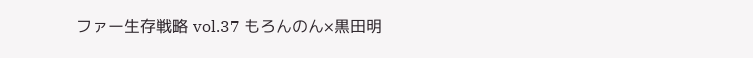ファー生存戦略 vol.37 もろんのん×黒田明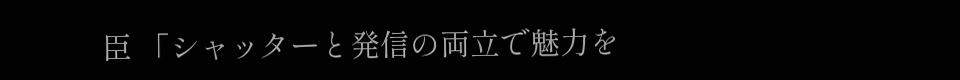臣 「シャッターと発信の両立で魅力を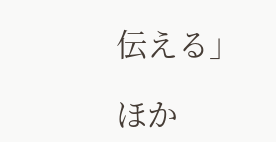伝える」

ほか